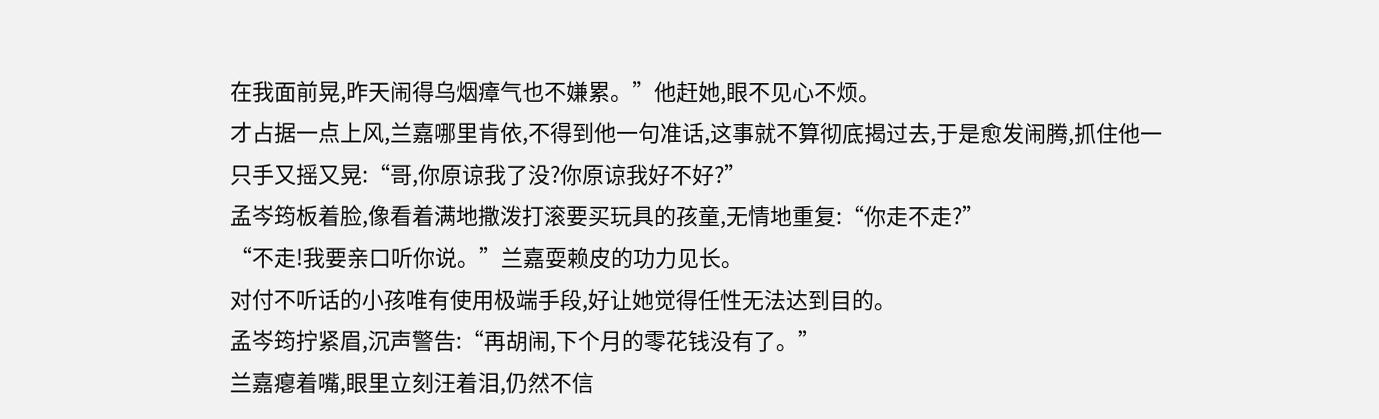在我面前晃,昨天闹得乌烟瘴气也不嫌累。”他赶她,眼不见心不烦。
才占据一点上风,兰嘉哪里肯依,不得到他一句准话,这事就不算彻底揭过去,于是愈发闹腾,抓住他一只手又摇又晃:“哥,你原谅我了没?你原谅我好不好?”
孟岑筠板着脸,像看着满地撒泼打滚要买玩具的孩童,无情地重复:“你走不走?”
“不走!我要亲口听你说。”兰嘉耍赖皮的功力见长。
对付不听话的小孩唯有使用极端手段,好让她觉得任性无法达到目的。
孟岑筠拧紧眉,沉声警告:“再胡闹,下个月的零花钱没有了。”
兰嘉瘪着嘴,眼里立刻汪着泪,仍然不信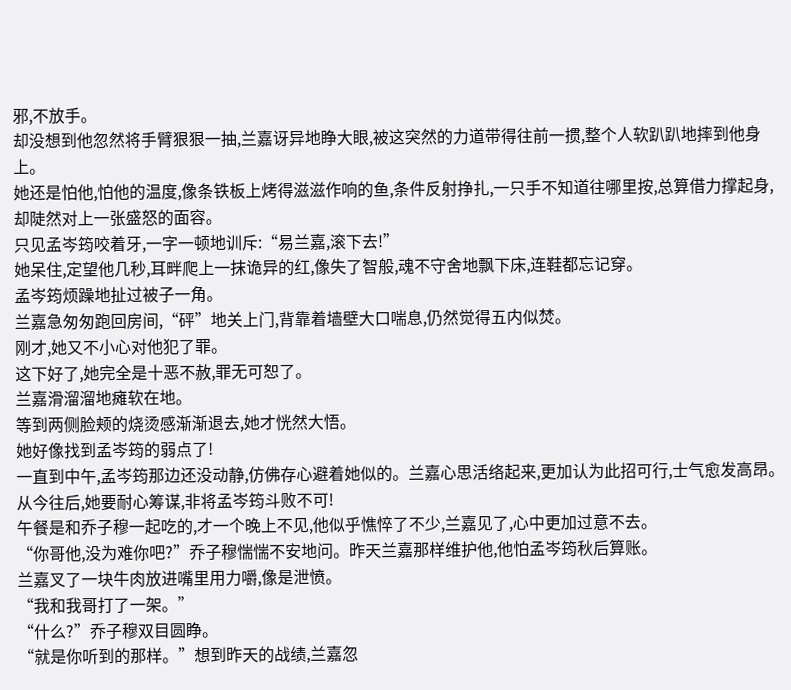邪,不放手。
却没想到他忽然将手臂狠狠一抽,兰嘉讶异地睁大眼,被这突然的力道带得往前一掼,整个人软趴趴地摔到他身上。
她还是怕他,怕他的温度,像条铁板上烤得滋滋作响的鱼,条件反射挣扎,一只手不知道往哪里按,总算借力撑起身,却陡然对上一张盛怒的面容。
只见孟岑筠咬着牙,一字一顿地训斥:“易兰嘉,滚下去!”
她呆住,定望他几秒,耳畔爬上一抹诡异的红,像失了智般,魂不守舍地飘下床,连鞋都忘记穿。
孟岑筠烦躁地扯过被子一角。
兰嘉急匆匆跑回房间,“砰”地关上门,背靠着墙壁大口喘息,仍然觉得五内似焚。
刚才,她又不小心对他犯了罪。
这下好了,她完全是十恶不赦,罪无可恕了。
兰嘉滑溜溜地瘫软在地。
等到两侧脸颊的烧烫感渐渐退去,她才恍然大悟。
她好像找到孟岑筠的弱点了!
一直到中午,孟岑筠那边还没动静,仿佛存心避着她似的。兰嘉心思活络起来,更加认为此招可行,士气愈发高昂。从今往后,她要耐心筹谋,非将孟岑筠斗败不可!
午餐是和乔子穆一起吃的,才一个晚上不见,他似乎憔悴了不少,兰嘉见了,心中更加过意不去。
“你哥他,没为难你吧?”乔子穆惴惴不安地问。昨天兰嘉那样维护他,他怕孟岑筠秋后算账。
兰嘉叉了一块牛肉放进嘴里用力嚼,像是泄愤。
“我和我哥打了一架。”
“什么?”乔子穆双目圆睁。
“就是你听到的那样。”想到昨天的战绩,兰嘉忽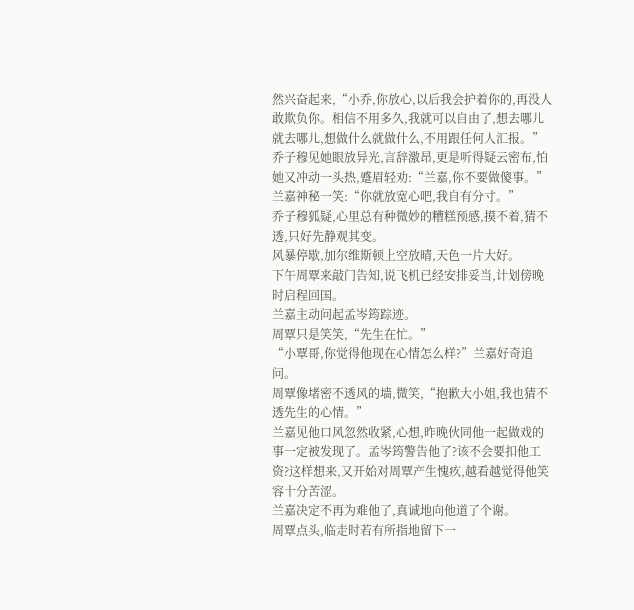然兴奋起来,“小乔,你放心,以后我会护着你的,再没人敢欺负你。相信不用多久,我就可以自由了,想去哪儿就去哪儿,想做什么就做什么,不用跟任何人汇报。”
乔子穆见她眼放异光,言辞激昂,更是听得疑云密布,怕她又冲动一头热,蹙眉轻劝:“兰嘉,你不要做傻事。”
兰嘉神秘一笑:“你就放宽心吧,我自有分寸。”
乔子穆狐疑,心里总有种微妙的糟糕预感,摸不着,猜不透,只好先静观其变。
风暴停歇,加尔维斯顿上空放晴,天色一片大好。
下午周覃来敲门告知,说飞机已经安排妥当,计划傍晚时启程回国。
兰嘉主动问起孟岑筠踪迹。
周覃只是笑笑,“先生在忙。”
“小覃哥,你觉得他现在心情怎么样?”兰嘉好奇追问。
周覃像堵密不透风的墙,微笑,“抱歉大小姐,我也猜不透先生的心情。”
兰嘉见他口风忽然收紧,心想,昨晚伙同他一起做戏的事一定被发现了。孟岑筠警告他了?该不会要扣他工资?这样想来,又开始对周覃产生愧疚,越看越觉得他笑容十分苦涩。
兰嘉决定不再为难他了,真诚地向他道了个谢。
周覃点头,临走时若有所指地留下一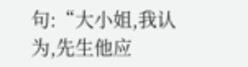句:“大小姐,我认为,先生他应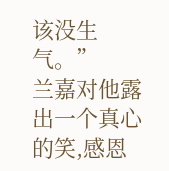该没生气。”
兰嘉对他露出一个真心的笑,感恩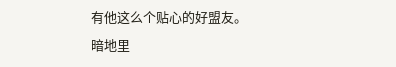有他这么个贴心的好盟友。
暗地里